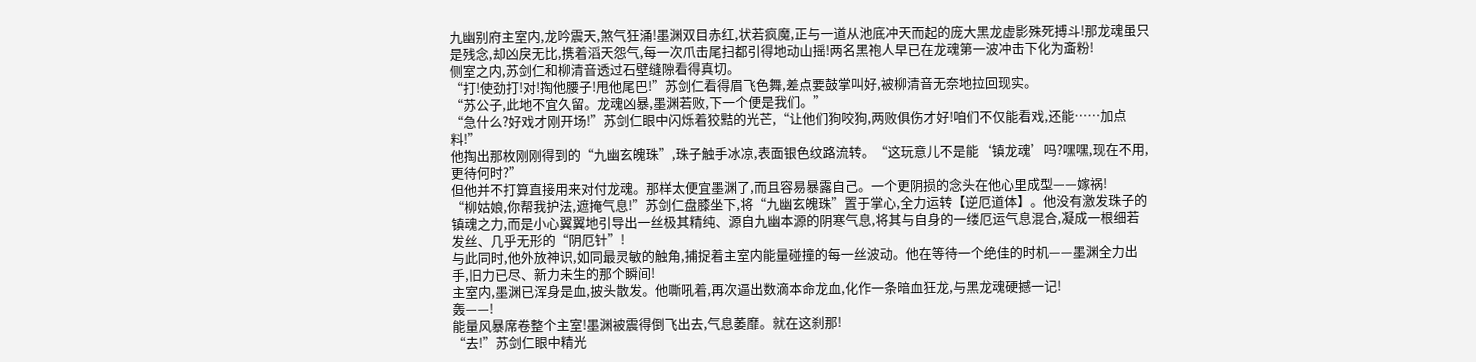九幽别府主室内,龙吟震天,煞气狂涌!墨渊双目赤红,状若疯魔,正与一道从池底冲天而起的庞大黑龙虚影殊死搏斗!那龙魂虽只是残念,却凶戾无比,携着滔天怨气,每一次爪击尾扫都引得地动山摇!两名黑袍人早已在龙魂第一波冲击下化为齑粉!
侧室之内,苏剑仁和柳清音透过石壁缝隙看得真切。
“打!使劲打!对!掏他腰子!甩他尾巴!”苏剑仁看得眉飞色舞,差点要鼓掌叫好,被柳清音无奈地拉回现实。
“苏公子,此地不宜久留。龙魂凶暴,墨渊若败,下一个便是我们。”
“急什么?好戏才刚开场!”苏剑仁眼中闪烁着狡黠的光芒,“让他们狗咬狗,两败俱伤才好!咱们不仅能看戏,还能……加点料!”
他掏出那枚刚刚得到的“九幽玄魄珠”,珠子触手冰凉,表面银色纹路流转。“这玩意儿不是能‘镇龙魂’吗?嘿嘿,现在不用,更待何时?”
但他并不打算直接用来对付龙魂。那样太便宜墨渊了,而且容易暴露自己。一个更阴损的念头在他心里成型——嫁祸!
“柳姑娘,你帮我护法,遮掩气息!”苏剑仁盘膝坐下,将“九幽玄魄珠”置于掌心,全力运转【逆厄道体】。他没有激发珠子的镇魂之力,而是小心翼翼地引导出一丝极其精纯、源自九幽本源的阴寒气息,将其与自身的一缕厄运气息混合,凝成一根细若发丝、几乎无形的“阴厄针”!
与此同时,他外放神识,如同最灵敏的触角,捕捉着主室内能量碰撞的每一丝波动。他在等待一个绝佳的时机——墨渊全力出手,旧力已尽、新力未生的那个瞬间!
主室内,墨渊已浑身是血,披头散发。他嘶吼着,再次逼出数滴本命龙血,化作一条暗血狂龙,与黑龙魂硬撼一记!
轰——!
能量风暴席卷整个主室!墨渊被震得倒飞出去,气息萎靡。就在这刹那!
“去!”苏剑仁眼中精光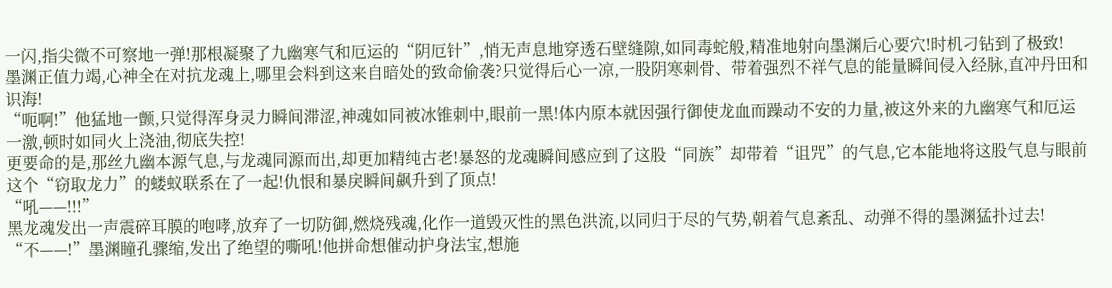一闪,指尖微不可察地一弹!那根凝聚了九幽寒气和厄运的“阴厄针”,悄无声息地穿透石壁缝隙,如同毒蛇般,精准地射向墨渊后心要穴!时机刁钻到了极致!
墨渊正值力竭,心神全在对抗龙魂上,哪里会料到这来自暗处的致命偷袭?只觉得后心一凉,一股阴寒刺骨、带着强烈不祥气息的能量瞬间侵入经脉,直冲丹田和识海!
“呃啊!”他猛地一颤,只觉得浑身灵力瞬间滞涩,神魂如同被冰锥刺中,眼前一黑!体内原本就因强行御使龙血而躁动不安的力量,被这外来的九幽寒气和厄运一激,顿时如同火上浇油,彻底失控!
更要命的是,那丝九幽本源气息,与龙魂同源而出,却更加精纯古老!暴怒的龙魂瞬间感应到了这股“同族”却带着“诅咒”的气息,它本能地将这股气息与眼前这个“窃取龙力”的蝼蚁联系在了一起!仇恨和暴戾瞬间飙升到了顶点!
“吼——!!!”
黑龙魂发出一声震碎耳膜的咆哮,放弃了一切防御,燃烧残魂,化作一道毁灭性的黑色洪流,以同归于尽的气势,朝着气息紊乱、动弹不得的墨渊猛扑过去!
“不——!”墨渊瞳孔骤缩,发出了绝望的嘶吼!他拼命想催动护身法宝,想施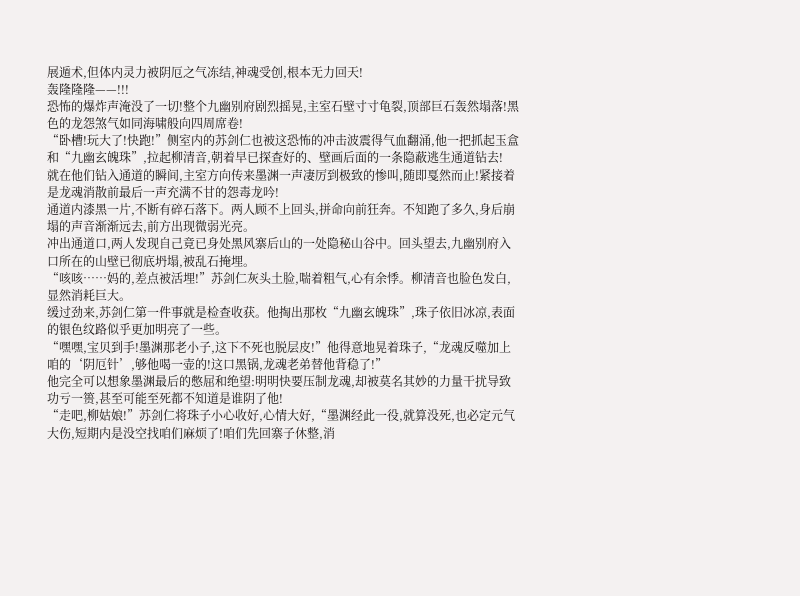展遁术,但体内灵力被阴厄之气冻结,神魂受创,根本无力回天!
轰隆隆隆——!!!
恐怖的爆炸声淹没了一切!整个九幽别府剧烈摇晃,主室石壁寸寸龟裂,顶部巨石轰然塌落!黑色的龙怨煞气如同海啸般向四周席卷!
“卧槽!玩大了!快跑!”侧室内的苏剑仁也被这恐怖的冲击波震得气血翻涌,他一把抓起玉盒和“九幽玄魄珠”,拉起柳清音,朝着早已探查好的、壁画后面的一条隐蔽逃生通道钻去!
就在他们钻入通道的瞬间,主室方向传来墨渊一声凄厉到极致的惨叫,随即戛然而止!紧接着是龙魂消散前最后一声充满不甘的怨毒龙吟!
通道内漆黑一片,不断有碎石落下。两人顾不上回头,拼命向前狂奔。不知跑了多久,身后崩塌的声音渐渐远去,前方出现微弱光亮。
冲出通道口,两人发现自己竟已身处黑风寨后山的一处隐秘山谷中。回头望去,九幽别府入口所在的山壁已彻底坍塌,被乱石掩埋。
“咳咳……妈的,差点被活埋!”苏剑仁灰头土脸,喘着粗气,心有余悸。柳清音也脸色发白,显然消耗巨大。
缓过劲来,苏剑仁第一件事就是检查收获。他掏出那枚“九幽玄魄珠”,珠子依旧冰凉,表面的银色纹路似乎更加明亮了一些。
“嘿嘿,宝贝到手!墨渊那老小子,这下不死也脱层皮!”他得意地晃着珠子,“龙魂反噬加上咱的‘阴厄针’,够他喝一壶的!这口黑锅,龙魂老弟替他背稳了!”
他完全可以想象墨渊最后的憋屈和绝望:明明快要压制龙魂,却被莫名其妙的力量干扰导致功亏一篑,甚至可能至死都不知道是谁阴了他!
“走吧,柳姑娘!”苏剑仁将珠子小心收好,心情大好,“墨渊经此一役,就算没死,也必定元气大伤,短期内是没空找咱们麻烦了!咱们先回寨子休整,消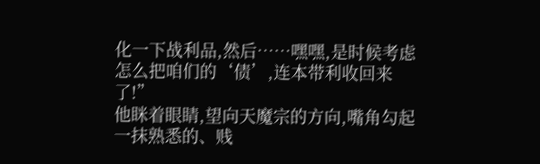化一下战利品,然后……嘿嘿,是时候考虑怎么把咱们的‘债’,连本带利收回来了!”
他眯着眼睛,望向天魔宗的方向,嘴角勾起一抹熟悉的、贱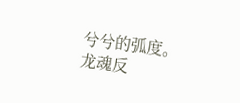兮兮的弧度。
龙魂反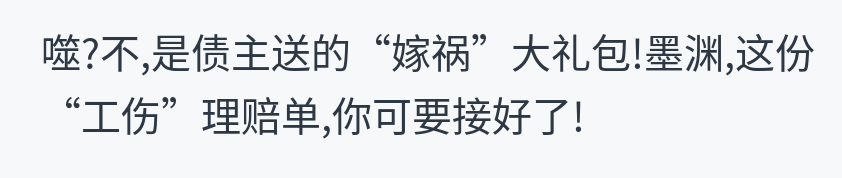噬?不,是债主送的“嫁祸”大礼包!墨渊,这份“工伤”理赔单,你可要接好了!